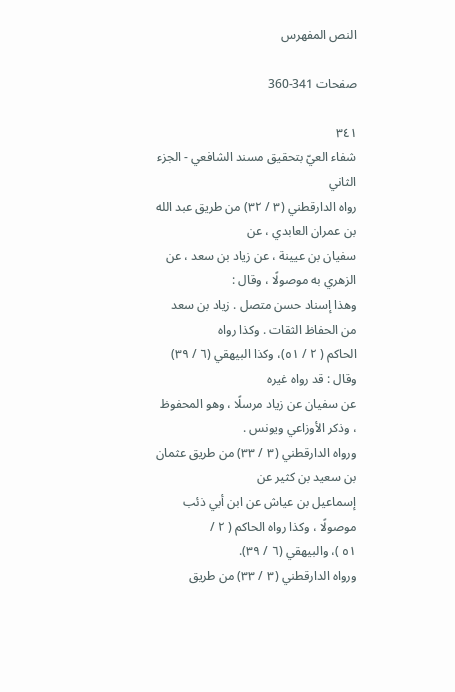النص المفهرس

صفحات 341-360

٣٤١
شفاء العيّ بتحقيق مسند الشافعي - الجزء الثاني
رواه الدارقطني (٣ / ٣٢) من طريق عبد الله بن عمران العابدي ، عن
سفيان بن عيينة ، عن زياد بن سعد ، عن الزهري به موصولًا ، وقال :
وهذا إسناد حسن متصل . زياد بن سعد من الحفاظ الثقات . وكذا رواه
الحاكم ( ٢ / ٥١)، وكذا البيهقي (٦ / ٣٩) وقال : قد رواه غيره
عن سفيان عن زياد مرسلًا ، وهو المحفوظ ، وذكر الأوزاعي ويونس .
ورواه الدارقطني (٣ / ٣٣) من طريق عثمان بن سعيد بن كثير عن
إسماعيل بن عياش عن ابن أبي ذئب موصولًا ، وكذا رواه الحاكم ( ٢ /
٥١ )، والبيهقي (٦ / ٣٩).
ورواه الدارقطني (٣ / ٣٣) من طريق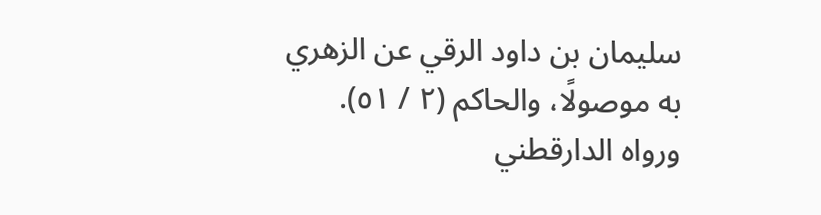سليمان بن داود الرقي عن الزهري
به موصولًا، والحاكم (٢ / ٥١).
ورواه الدارقطني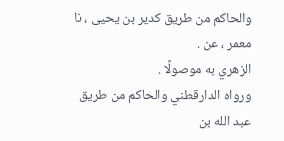والحاكم من طريق كدير بن يحيى ، نا معمر ، عن .
الزهري به موصولًا .
ورواه الدارقطني والحاكم من طريق عبد الله بن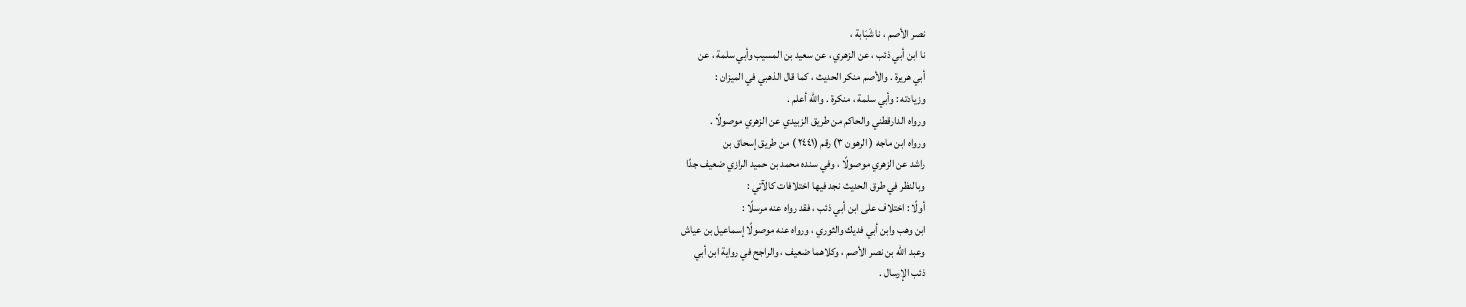نصر الأصم ، نا شَبَابة ،
نا ابن أبي ذئب ، عن الزهري ، عن سعيد بن المسيب وأبي سلمة ، عن
أبي هريرة . والأصم منكر الحديث ، كما قال الذهبي في الميزان :
وزيادته : وأبي سلمة ، منكرة . والله أعلم .
ورواه الدارقطني والحاكم من طريق الزبيدي عن الزهري موصولًا .
ورواه ابن ماجه ( الرهون ٣) رقم (٢٤٤١ ) من طريق إسحاق بن
راشد عن الزهري موصولًا ، وفي سنده محمد بن حميد الرازي ضعيف جدًا
وبالنظر في طرق الحديث نجد فيها اختلافات كالآتي :
أولًا : اختلاف على ابن أبي ذئب ، فقد رواه عنه مرسلًا :
ابن وهب وابن أبي فديك والثوري ، ورواه عنه موصولًا إسماعيل بن عياش
وعبد الله بن نصر الأصم ، وكلاهما ضعيف ، والراجح في رواية ابن أبي
ذئب الإرسال .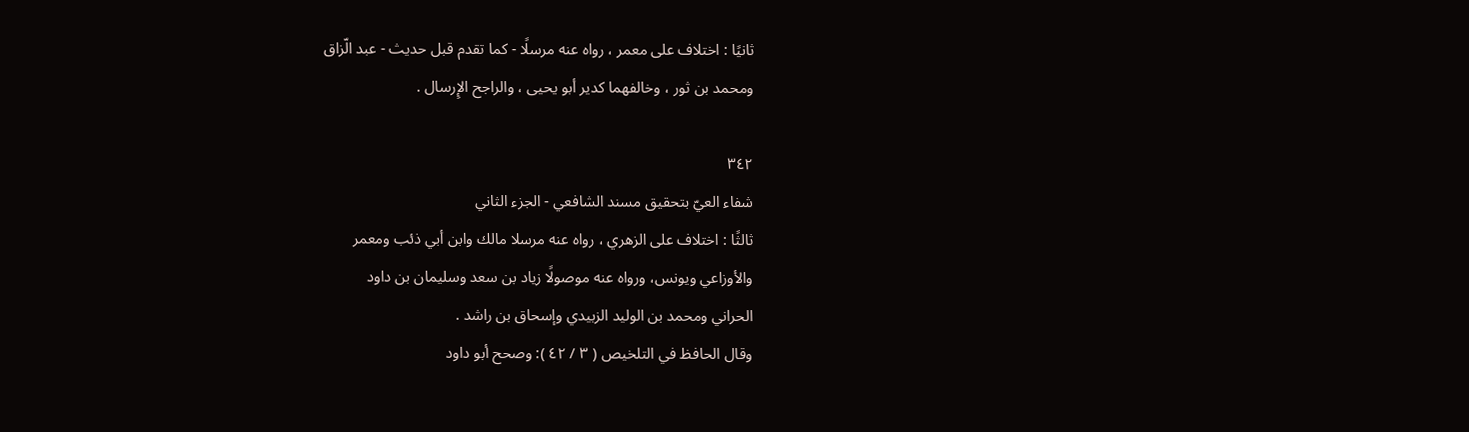ثانيًا : اختلاف على معمر ، رواه عنه مرسلًا - كما تقدم قبل حديث - عبد الّزاق
ومحمد بن ثور ، وخالفهما كدير أبو يحيى ، والراجح الإِرسال .

٣٤٢
شفاء العيّ بتحقيق مسند الشافعي - الجزء الثاني
ثالثًا : اختلاف على الزهري ، رواه عنه مرسلا مالك وابن أبي ذئب ومعمر
والأوزاعي ويونس، ورواه عنه موصولًا زياد بن سعد وسليمان بن داود
الحراني ومحمد بن الوليد الزبيدي وإسحاق بن راشد .
وقال الحافظ في التلخيص ( ٣ / ٤٢ ): وصحح أبو داود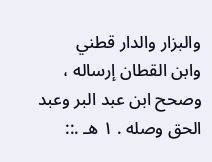والبزار والدار قطني
وابن القطان إرساله ، وصحح ابن عبد البر وعبد الحق وصله . ١ هـ .::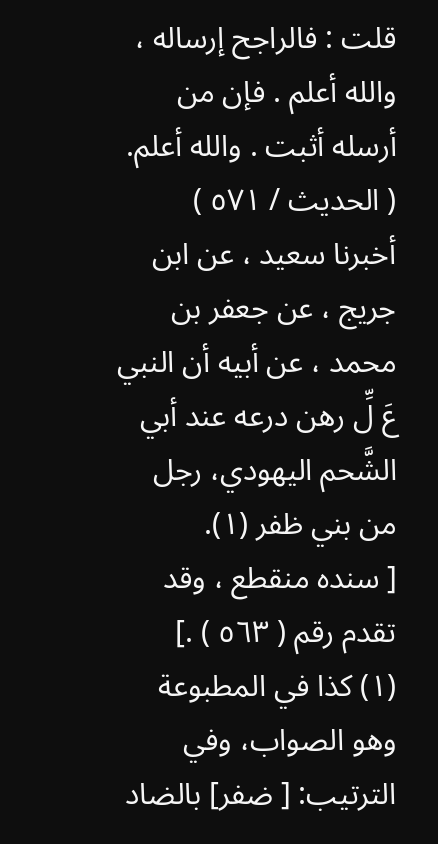قلت : فالراجح إرساله ، والله أعلم . فإن من أرسله أثبت . والله أعلم.
( الحديث / ٥٧١ )
أخبرنا سعيد ، عن ابن جريج ، عن جعفر بن محمد ، عن أبيه أن النبي
عَ لِّ رهن درعه عند أبي الشَّحم اليهودي، رجل من بني ظفر (١).
[ سنده منقطع ، وقد تقدم رقم ( ٥٦٣ ) .]
(١) كذا في المطبوعة وهو الصواب، وفي الترتيب: [ ضفر] بالضاد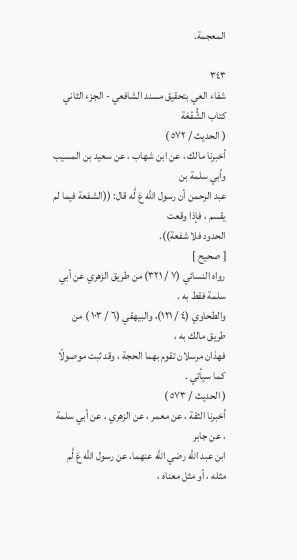المعجمة.

٣٤٣
شفاء العي بتحقيق مسند الشافعي - الجزء الثاني
كتاب الشُّفْعَة
( الحديث / ٥٧٢ )
أخبرنا مالك ، عن ابن شهاب ، عن سعيد بن المسيب وأبي سلمة بن
عبد الرحمن أن رسول الله عَ لَّه قال: ((الشفعة فيما لم يقسم ، فإذا وقعت
الحدود فلا شفعة)).
[ صحيح ]
رواه النسائي (٧ / ٣٢١) من طريق الزهري عن أبي سلمة فقط به .
والطحاوي (٤ / ١٢١)، والبيهقي (٦ / ١٠٣ ) من طريق مالك به ،
فهذان مرسلان تقوم بهما الحجة ، وقد ثبت موصولًا كما سيأتي .
( الحديث / ٥٧٣ )
أخبرنا الثقة ، عن معمر ، عن الزهري ، عن أبي سلمة ، عن جابر
ابن عبد الله رضي الله عنهما، عن رسول الله عَ لَّم مثله ، أو مثل معناه ،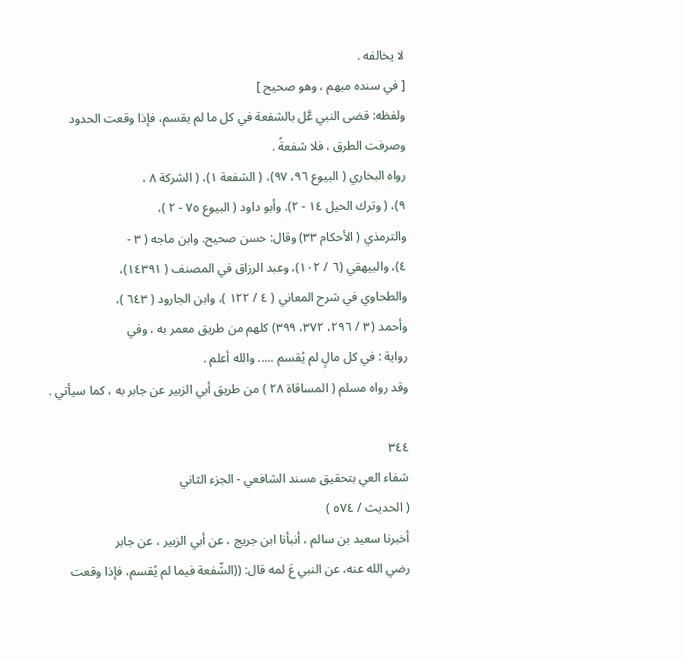لا يخالفه .
[ في سنده مبهم ، وهو صحيح ]
ولفظه: قضى النبي عَّل بالشفعة في كل ما لم يقسم، فإذا وقعت الحدود
وصرفت الطرق ، فلا شفعةً .
رواه البخاري ( البيوع ٩٦، ٩٧)، ( الشفعة ١)، ( الشركة ٨ ،
٩)، ( وترك الحيل ١٤ - ٢). وأبو داود ( البيوع ٧٥ - ٢ )،
والترمذي ( الأحكام ٣٣) وقال: حسن صحيح. وابن ماجه ( ٣ -
٤)، والبيهقي (٦ / ١٠٢)، وعبد الرزاق في المصنف ( ١٤٣٩١)،
والطحاوي في شرح المعاني ( ٤ / ١٢٢ )، وابن الجارود ( ٦٤٣ )،
وأحمد (٣ / ٢٩٦، ٣٧٢، ٣٩٩) كلهم من طريق معمر به ، وفي
رواية : في كل مالٍ لم يُقسم ..... والله أعلم .
وقد رواه مسلم ( المساقاة ٢٨ ) من طريق أبي الزبير عن جابر به ، كما سيأتي .

٣٤٤
شفاء العي بتحقيق مسند الشافعي - الجزء الثاني
( الحديث / ٥٧٤ )
أخبرنا سعيد بن سالم ، أنبأنا ابن جريج ، عن أبي الزبير ، عن جابر
رضي الله عنه، عن النبي عَ لمه قال: ((الشّفعة فيما لم يُقسم، فإذا وقعت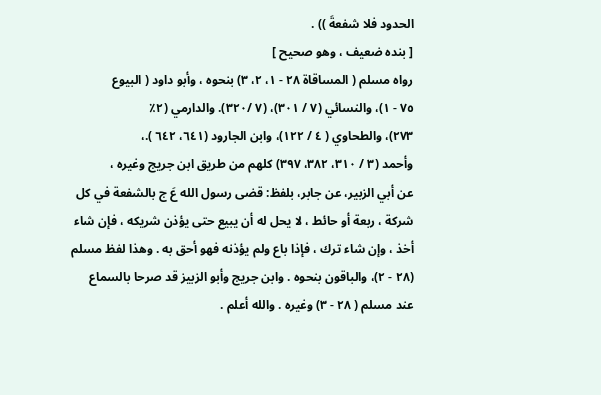الحدود فلا شفعةَ )) .
[ بنده ضعيف ، وهو صحيح ]
رواه مسلم ( المساقاة ٢٨ - ١، ٢، ٣) بنحوه ، وأبو داود ( البيوع
٧٥ - ١)، والنسائي (٧ / ٣٠١)، (٧ /٣٢٠). والدارمي (٢٪
٢٧٣)، والطحاوي ( ٤ / ١٢٢)، وابن الجارود (٦٤١، ٦٤٢ ).،
وأحمد (٣ / ٣١٠، ٣٨٢، ٣٩٧) كلهم من طريق ابن جريج وغيره ،
عن أبي الزبير، عن جابر، بلفظ: قضى رسول الله عَ ج بالشفعة في كل
شركة ، ربعة أو حائط ، لا يحل له أن يبيع حتى يؤذن شريكه ، فإن شاء
أخذ ، وإن شاء ترك ، فإذا باع ولم يؤذنه فهو أحق به . وهذا لفظ مسلم
(٢٨ - ٢)، والباقون بنحوه . وابن جريج وأبو الزبيز قد صرحا بالسماع
عند مسلم ( ٢٨ - ٣) وغيره . والله أعلم .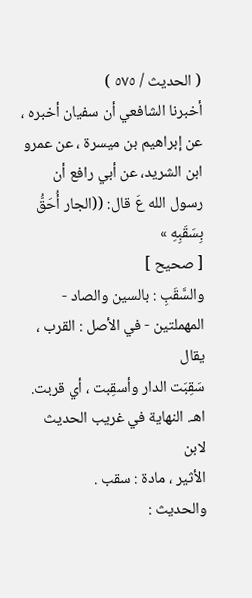( الحديث / ٥٧٥ )
أخبرنا الشافعي أن سفيان أخبره ، عن إبراهيم بن ميسرة ، عن عمرو
ابن الشريد، عن أبي رافع أن رسول الله عَ قال: ((الجار أُحَقُّ بِسَقَبِهِ »
[ صحيح ]
والسَّقَبِ : بالسين والصاد - المهملتين - في الأصل : القرب ، يقال
سَقِبَت الدار وأسقِبت ، أي قربت. اهـ. النهاية في غريب الحديث لابن
الأثير ، مادة : سقب .
والحديث :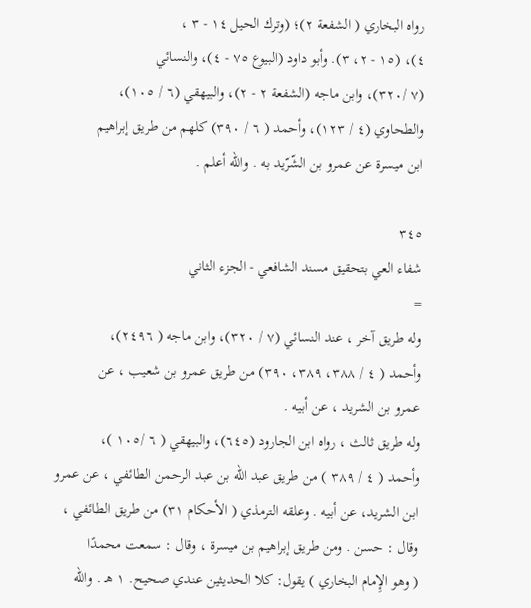رواه البخاري ( الشفعة ٢)؛ (وترك الحيل ١٤ - ٣ ،
٤)، (١٥ - ٢، ٣). وأبو داود (البيوع ٧٥ - ٤)، والنسائي
(٧ /٣٢٠)، وابن ماجه (الشفعة ٢ - ٢)، والبيهقي (٦ / ١٠٥)،
والطحاوي (٤ / ١٢٣)، وأحمد ( ٦ / ٣٩٠) كلهم من طريق إبراهيم
ابن ميسرة عن عمرو بن الشّرّيد به . والله أعلم .

٣٤٥
شفاء العي بتحقيق مسند الشافعي - الجزء الثاني
=
وله طريق آخر ، عند النسائي (٧ / ٣٢٠)، وابن ماجه ( ٢٤٩٦)،
وأحمد ( ٤ / ٣٨٨، ٣٨٩، ٣٩٠) من طريق عمرو بن شعيب ، عن
عمرو بن الشريد ، عن أبيه .
وله طريق ثالث ، رواه ابن الجارود (٦٤٥)، والبيهقي ( ٦ /١٠٥ )،
وأحمد ( ٤ / ٣٨٩ ) من طريق عبد الله بن عبد الرحمن الطائفي ، عن عمرو
ابن الشريد، عن أبيه . وعلقه الترمذي ( الأحكام ٣١) من طريق الطائفي ،
وقال : حسن . ومن طريق إبراهيم بن ميسرة ، وقال : سمعت محمدًا
( وهو الإِمام البخاري ) يقول: كلا الحديثين عندي صحيح. ١ هـ . والله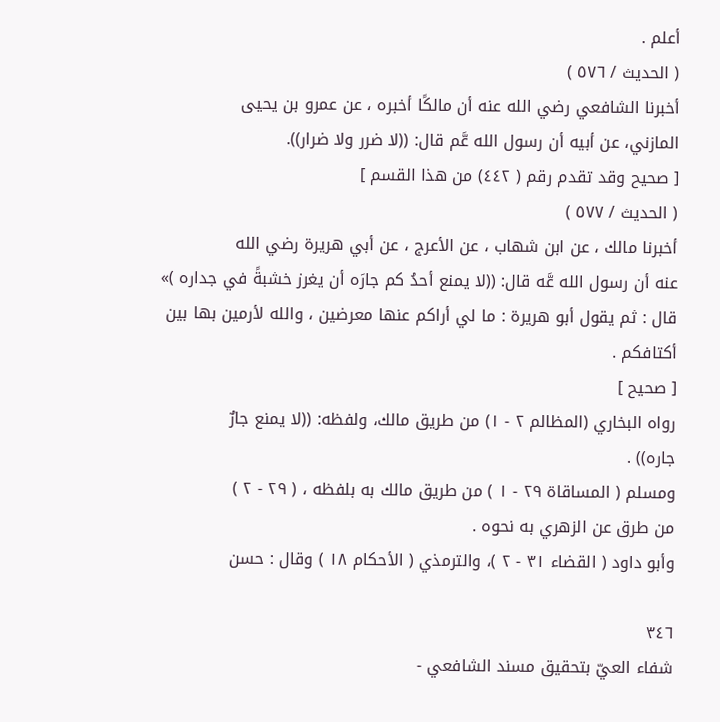أعلم .
( الحديث / ٥٧٦ )
أخبرنا الشافعي رضي الله عنه أن مالكًا أخبره ، عن عمرو بن يحيى
المازني، عن أبيه أن رسول الله عَّم قال: ((لا ضرر ولا ضرار)).
[ صحيح وقد تقدم رقم ( ٤٤٢) من هذا القسم ]
( الحديث / ٥٧٧ )
أخبرنا مالك ، عن ابن شهاب ، عن الأعرج ، عن أبي هريرة رضي الله
عنه أن رسول الله عَّه قال: ((لا يمنع أحدُ كم جارَه أن يغرز خشبةً في جداره )»
قال : ثم يقول أبو هريرة : ما لي أراكم عنها معرضين ، والله لأرمين بها بين
أكتافکم .
[ صحيح ]
رواه البخاري (المظالم ٢ - ١) من طريق مالك، ولفظه: ((لا يمنع جارٌ
جاره)) .
ومسلم ( المساقاة ٢٩ - ١ ) من طريق مالك به بلفظه ، ( ٢٩ - ٢ )
من طرق عن الزهري به نحوه .
وأبو داود ( القضاء ٣١ - ٢ )، والترمذي ( الأحكام ١٨ ) وقال : حسن

٣٤٦
شفاء العيّ بتحقيق مسند الشافعي -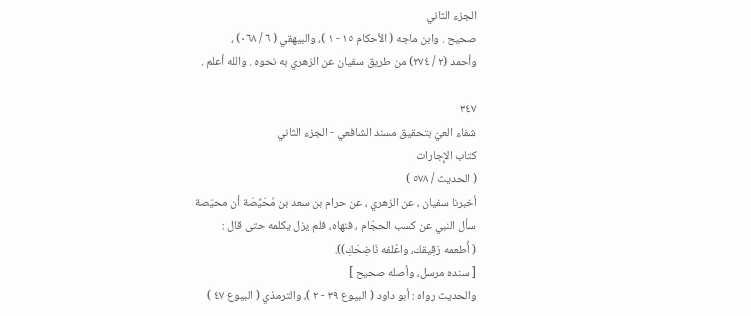الجزء الثاني
صحيح . وابن ماجه ( الأحكام ١٥ - ١ )، والبيهقي ( ٦ / ٠٦٨) ،
وأحمد (٢ / ٢٧٤) من طريق سفيان عن الزهري به نحوه . والله أعلم .

٣٤٧
شفاء العيّ بتحقيق مسند الشافعي - الجزء الثاني
كتاب الإِجارات
( الحديث / ٥٧٨ )
أخبرنا سفيان ، عن الزهري ، عن حرام بن سعد بن مُحَيِّصَة أن محيّصة
سأل النبي عن كسب الحجّام ، فنهاه، فلم يزل يكلمه حتى قال :
( أُطعمه رَقِيقك، واعْلفه نَاضِحَكِ)).
[ سنده مرسل، وأصله صحيح ]
والحديث رواه : أبو داود ( البيوع ٣٩ - ٢ )، والترمذي ( البيوع ٤٧ )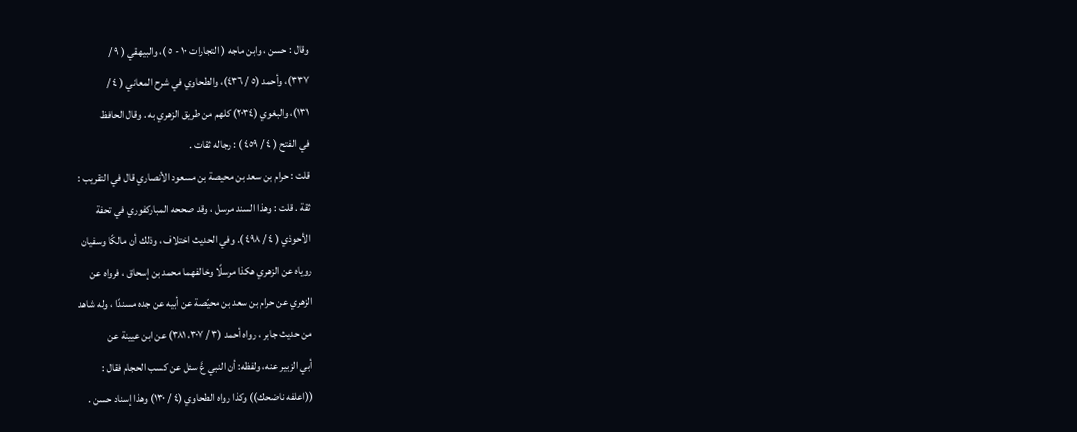وقال : حسن ، وابن ماجه ( التجارات ١٠ - ٥ )، والبيهقي ( ٩ /
٣٣٧)، وأحمد (٥ / ٤٣٦)، والطحاوي في شرح المعاني ( ٤ /
١٣١)، والبغوي (٢٠٣٤) كلهم من طريق الزهري به . وقال الحافظ
في الفتح ( ٤ / ٤٥٩ ) : رجاله ثقات .
قلت : حرام بن سعد بن محيصة بن مسعود الأنصاري قال في التقريب :
ثقة . قلت : وهذا السند مرسل ، وقد صححه المباركفوري في تحفة
الأحوذي ( ٤ / ٤٩٨ ). وفي الحديث اختلاف ، وذلك أن مالكًا وسفيان
روياه عن الزهري هكذا مرسلًا وخالفهما محمد بن إسحاق ، فرواه عن
الزهري عن حرام بن سعد بن محيّصة عن أبيه عن جده مسندًا ، وله شاهد
من حديث جابر ، رواه أحمد (٣ / ٣٠٧، ٣٨١) عن ابن عيينة عن
أبي الزبير عنه، ولفظه: أن النبي عَّ سئل عن كسب الحجام فقال :
((اعلفه ناضحك)) وكذا رواه الطحاوي (٤ / ١٣٠) وهذا إسناد حسن .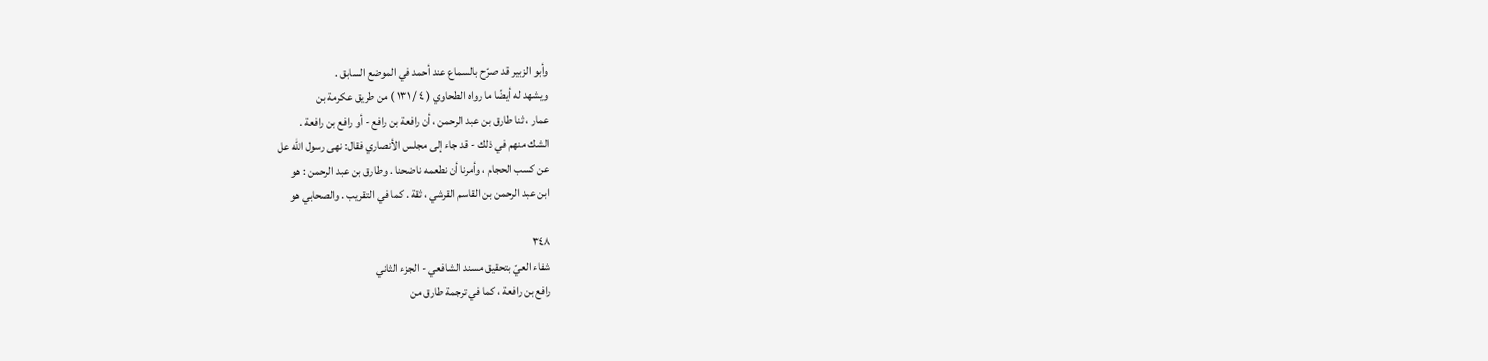وأبو الزبير قد صرّح بالسماع عند أحمد في الموضع السابق .
ويشهد له أيضًا ما رواه الطحاوي ( ٤ / ١٣١ ) من طريق عكرمة بن
عمار ، ثنا طارق بن عبد الرحمن ، أن رافعة بن رافع - أو رافع بن رافعة .
الشك منهم في ذلك - قد جاء إلى مجلس الأنصاري فقال: نهى رسول الله عل
عن كسب الحجام ، وأمرنا أن نطعمه ناضحنا . وطارق بن عبد الرحمن : هو
ابن عبد الرحمن بن القاسم القرشي ، ثقة . كما في التقريب . والصحابي هو

٣٤٨
شفاء العيّ بتحقيق مسند الشافعي - الجزء الثاني
رافع بن رافعة ، كما في ترجمة طارق من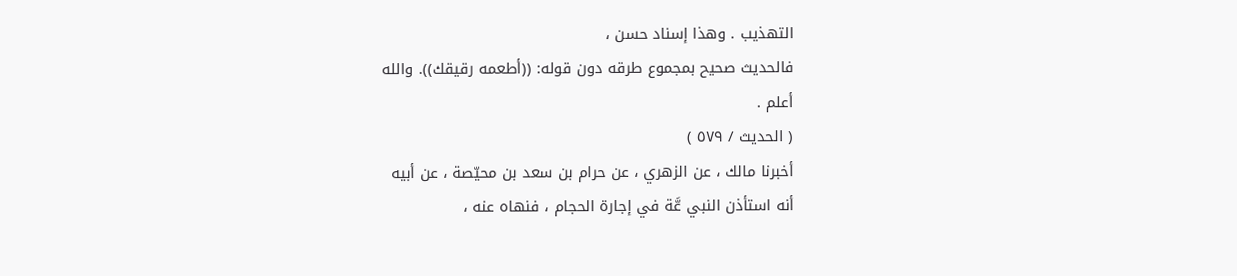التهذيب . وهذا إسناد حسن ،
فالحديث صحيح بمجموع طرقه دون قوله: ((أطعمه رقيقك)). والله
أعلم .
( الحديث / ٥٧٩ )
أخبرنا مالك ، عن الزهري ، عن حرام بن سعد بن محيّصة ، عن أبيه
أنه استأذن النبي عَّة في إجارة الحجام ، فنهاه عنه ،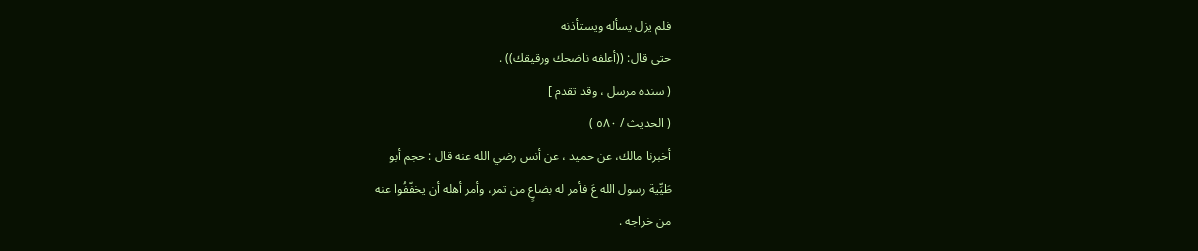فلم يزل يسأله ويستأذنه
حتى قال: ((أعلفه ناضحك ورقيقك)) .
( سنده مرسل ، وقد تقدم ]
( الحديث / ٥٨٠ )
أخبرنا مالك، عن حميد ، عن أنس رضي الله عنه قال : حجم أبو
طَيِّية رسول الله عَ فأمر له بضاعٍ من تمر، وأمر أهله أن يخفّفُوا عنه
من خراجه .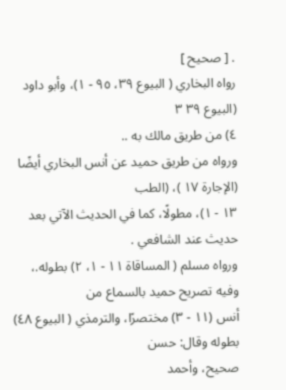. [ صحيح ]
رواه البخاري ( البيوع ٣٩، ٩٥ - ١)، وأبو داود (البيوع ٣٩ ٣
٤) من طريق مالك به ..
ورواه من طريق حميد عن أنس البخاري أيضًا (الإجارة ١٧ )، (الطب
١٣ - ١)، مطولًا، كما في الحديث الآتي بعد حديث عند الشافعي .
ورواه مسلم ( المساقاة ١١ - ١، ٢) بطوله.، وفيه تصريح حميد بالسماع من
أنس (١١ - ٣) مختصرًا، والترمذي ( البيوع ٤٨) بطوله وقال: حسن
صحيح، وأحمد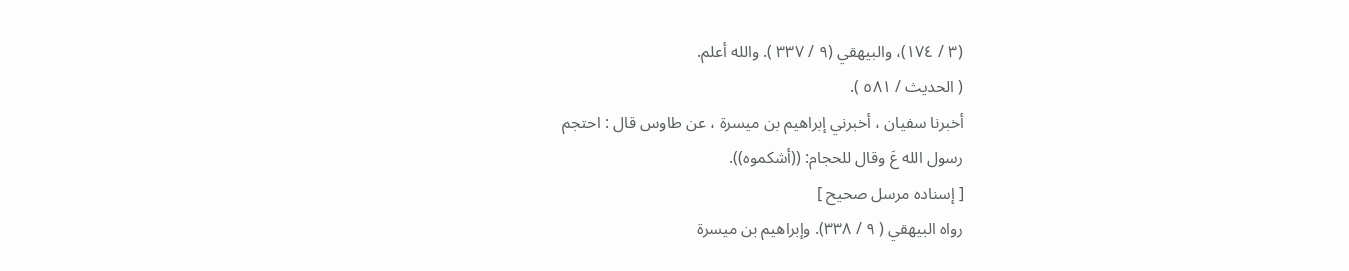(٣ / ١٧٤)، والبيهقي (٩ / ٣٣٧ ). والله أعلم.
( الحديث / ٥٨١ ).
أخبرنا سفيان ، أخبرني إبراهيم بن ميسرة ، عن طاوس قال : احتجم
رسول الله عَ وقال للحجام: ((أشكموه)).
[ إسناده مرسل صحيح ]
رواه البيهقي ( ٩ / ٣٣٨). وإبراهيم بن ميسرة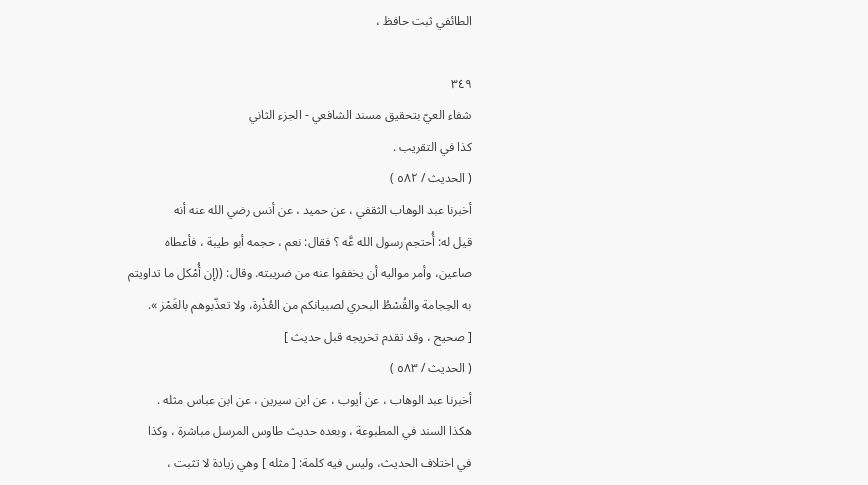الطائفي ثبت حافظ ،

٣٤٩
شفاء العيّ بتحقيق مسند الشافعي - الجزء الثاني
كذا في التقريب .
( الحديث / ٥٨٢ )
أخبرنا عبد الوهاب الثقفي ، عن حميد ، عن أنس رضي الله عنه أنه
قيل له: أُحتجم رسول الله عَّه ؟ فقال: نعم ، حجمه أبو طيبة ، فأعطاه
صاعين، وأمر مواليه أن يخففوا عنه من ضريبته. وقال: ((إن أُمْكل ما تداويتم
به الحِجامة والقُسْطُ البحري لصبيانكم من العُذْرة، ولا تعذّبوهم بالغَمْز ».
[ صحيح ، وقد تقدم تخريجه قبل حديث ]
( الحديث / ٥٨٣ )
أخبرنا عبد الوهاب ، عن أيوب ، عن ابن سيرين ، عن ابن عباس مثله .
هكذا السند في المطبوعة ، وبعده حديث طاوس المرسل مباشرة ، وكذا
في اختلاف الحديث، وليس فيه كلمة: [ مثله ] وهي زيادة لا تثبت ،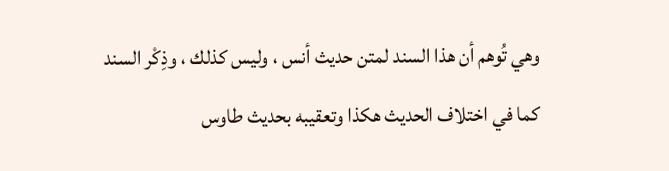وهي تُوهم أن هذا السند لمتن حديث أنس ، وليس كذلك ، وذِكْر السند
كما في اختلاف الحديث هكذا وتعقيبه بحديث طاوس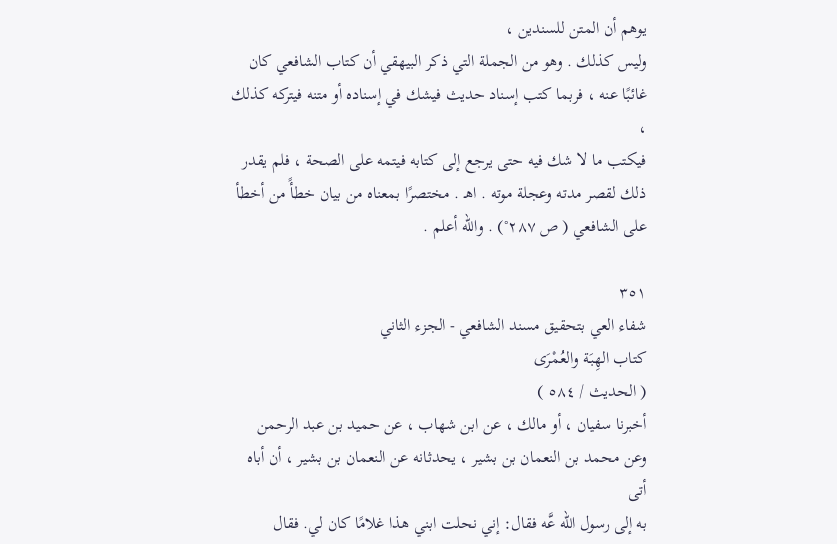يوهم أن المتن للسندين ،
وليس كذلك . وهو من الجملة التي ذكر البيهقي أن كتاب الشافعي كان
غائبًا عنه ، فربما كتب إسناد حديث فيشك في إسناده أو متنه فيتركه كذلك ،
فيكتب ما لا شك فيه حتى يرجع إلى كتابه فيتمه على الصحة ، فلم يقدر
ذلك لقصر مدته وعجلة موته . اهـ . مختصرًا بمعناه من بيان خطأً من أخطأ
على الشافعي ( ص ٢٨٧°) . والله أعلم .

٣٥١
شفاء العي بتحقيق مسند الشافعي - الجزء الثاني
كتاب الهِبَة والعُمْرَى
( الحديث / ٥٨٤ )
أخبرنا سفيان ، أو مالك ، عن ابن شهاب ، عن حميد بن عبد الرحمن
وعن محمد بن النعمان بن بشير ، يحدثانه عن النعمان بن بشير ، أن أباه أتى
به إلى رسول الله عَّه فقال: إني نحلت ابني هذا غلامًا كان لي. فقال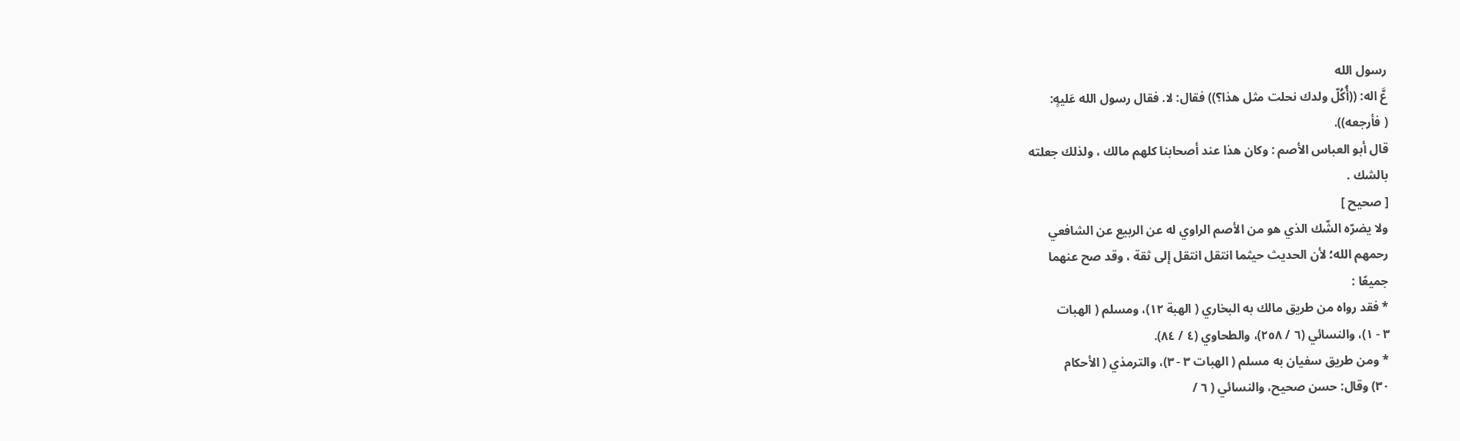رسول الله
عَّ اله: ((أُكُلّ ولدك نحلت مثل هذا؟)) فقال: لا. فقال رسول الله عَليهٍ:
( فأرجعه)).
قال أبو العباس الأصم : وكان هذا عند أصحابنا كلهم مالك ، ولذلك جعلته
بالشك .
[ صحيح ]
ولا يضرّه الشّك الذي هو من الأصم الراوي له عن الربيع عن الشافعي
رحمهم الله؛ لأن الحديث حيثما انتقل انتقل إلى ثقة ، وقد صح عنهما
جميعًا :
* فقد رواه من طريق مالك به البخاري ( الهبة ١٢)، ومسلم ( الهبات
٣ - ١)، والنسائي (٦ / ٢٥٨)، والطحاوي (٤ / ٨٤).
* ومن طريق سفيان به مسلم ( الهبات ٣ - ٣)، والترمذي ( الأحكام
٣٠) وقال: حسن صحيح، والنسائي ( ٦ /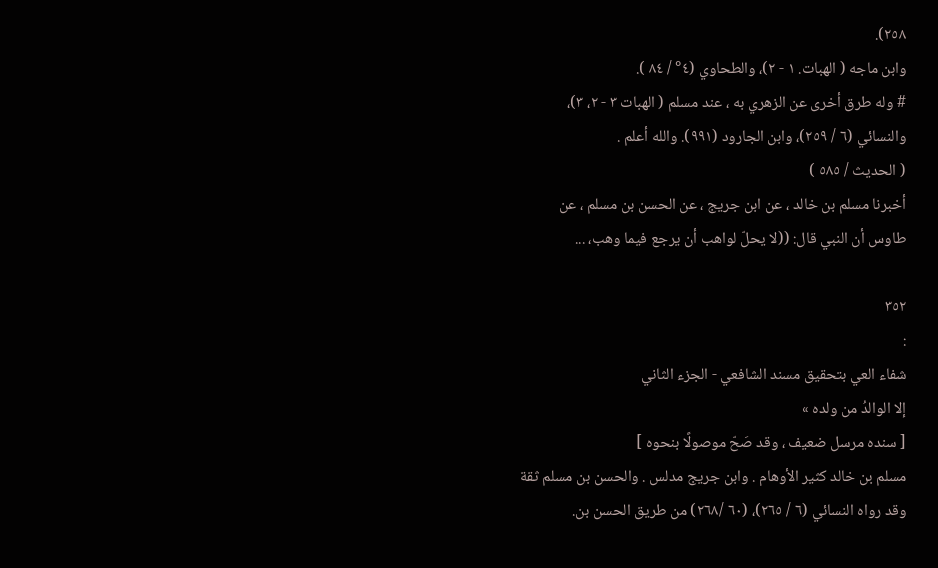٢٥٨).
وابن ماجه ( الهبات. ١ - ٢)، والطحاوي (٤° / ٨٤ ).
# وله طرق أخرى عن الزهري به ، عند مسلم ( الهبات ٣ - ٢، ٣)،
والنسائي (٦ / ٢٥٩)، وابن الجارود (٩٩١). والله أعلم .
( الحديث / ٥٨٥ )
أخبرنا مسلم بن خالد ، عن ابن جريج ، عن الحسن بن مسلم ، عن
طاوس أن النبي قال: ((لا يحلّ لواهب أن يرجع فيما وهب، ...

٣٥٢
:
شفاء العي بتحقيق مسند الشافعي - الجزء الثاني
إلا الوالدُ من ولده »
[ سنده مرسل ضعيف ، وقد صَحّ موصولًا بنحوه ]
مسلم بن خالد كثير الأوهام . وابن جريج مدلس . والحسن بن مسلم ثقة
وقد رواه النسائي (٦ / ٢٦٥)، (٦٠ /٢٦٨) من طريق الحسن بن.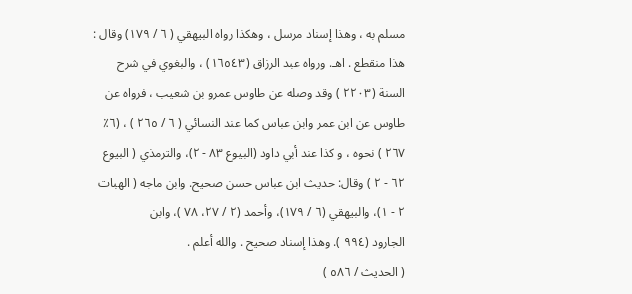مسلم به ، وهذا إسناد مرسل ، وهكذا رواه البيهقي ( ٦ / ١٧٩) وقال :
هذا منقطع . اهـ. ورواه عبد الرزاق (١٦٥٤٣) ، والبغوي في شرح
السنة (٢٢٠٣ ) وقد وصله عن طاوس عمرو بن شعيب ، فرواه عن
طاوس عن ابن عمر وابن عباس کما عند النسائي ( ٦ / ٢٦٥ ) ، (٦٪
٢٦٧ ) نحوه ، و کذا عند أبي داود (البيوع ٨٣ - ٢)، والترمذي ( البيوع
٦٢ - ٢ ) وقال: حديث ابن عباس حسن صحيح. وابن ماجه ( الهبات
٢ - ١)، والبيهقي (٦ / ١٧٩)، وأحمد (٢ / ٢٧، ٧٨ )، وابن
الجارود (٩٩٤ ). وهذا إسناد صحيح . والله أعلم .
( الحديث / ٥٨٦ )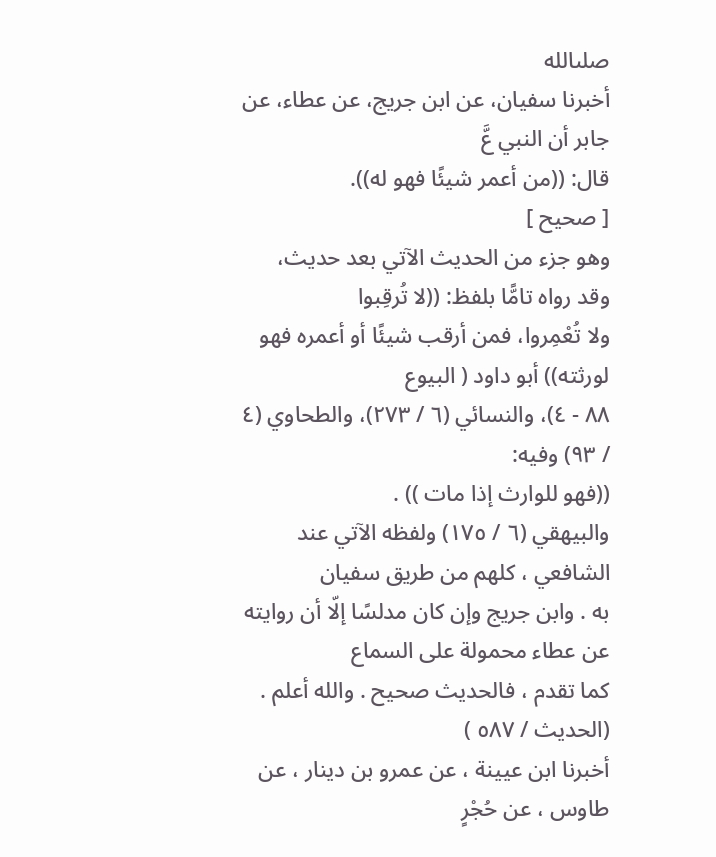صلىالله
أخبرنا سفيان، عن ابن جريج، عن عطاء، عن جابر أن النبي عَّ
قال: ((من أعمر شيئًا فهو له)).
[ صحيح ]
وهو جزء من الحديث الآتي بعد حديث، وقد رواه تامًّا بلفظ: ((لا تُرقِبوا
ولا تُعْمِروا، فمن أرقب شيئًا أو أعمره فهو لورثته)) أبو داود ( البيوع
٨٨ - ٤)، والنسائي (٦ / ٢٧٣)، والطحاوي (٤ / ٩٣) وفيه:
((فهو للوارث إذا مات )) .
والبيهقي (٦ / ١٧٥) ولفظه الآتي عند الشافعي ، كلهم من طريق سفيان
به . وابن جريج وإن كان مدلسًا إلّا أن روايته عن عطاء محمولة على السماع
كما تقدم ، فالحديث صحيح . والله أعلم .
(الحديث / ٥٨٧ )
أخبرنا ابن عيينة ، عن عمرو بن دينار ، عن طاوس ، عن حُجْرٍ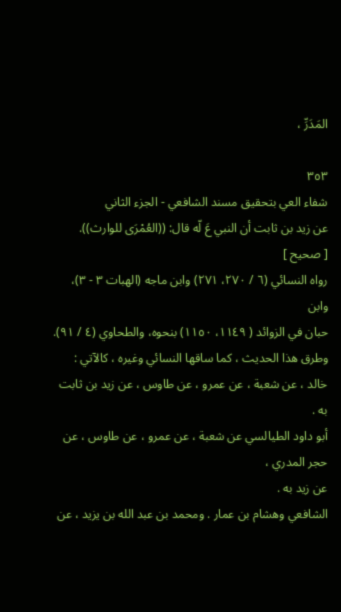المَدَرِّ ،

٣٥٣
شفاء العي بتحقيق مسند الشافعي - الجزء الثاني
عن زيد بن ثابت أن النبي عَ لّه قال: ((العُمْرَى للوارث)).
[ صحيح ]
رواه النسائي (٦ / ٢٧٠، ٢٧١) وابن ماجه (الهبات ٣ - ٣)، وابن
حبان في الزوائد ( ١١٤٩، ١١٥٠) بنحوه، والطحاوي (٤ / ٩١).
وطرق هذا الحديث ، كما ساقها النسائي وغيره ، كالآتي :
خالد ، عن شعبة ، عن عمرو ، عن طاوس ، عن زيد بن ثابت به .
أبو داود الطيالسي عن شعبة ، عن عمرو ، عن طاوس ، عن حجر المدري ،
عن زيد به .
الشافعي وهشام بن عمار . ومحمد بن عبد الله بن يزيد ، عن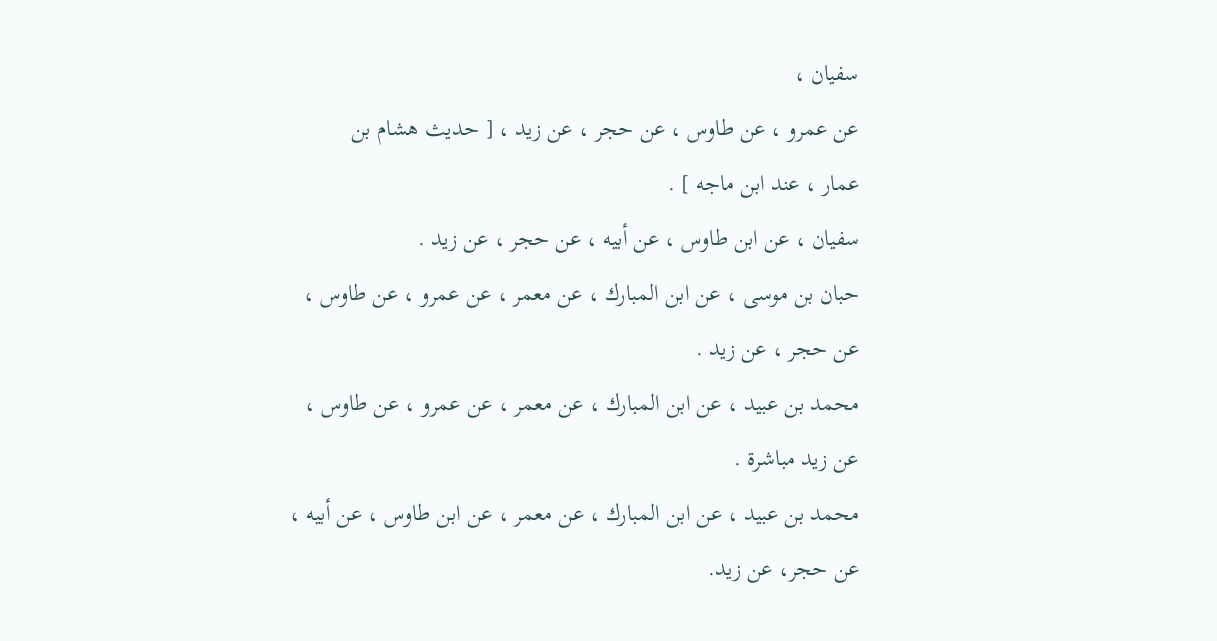سفيان ،
عن عمرو ، عن طاوس ، عن حجر ، عن زيد ، [ حديث هشام بن
عمار ، عند ابن ماجه ] .
سفيان ، عن ابن طاوس ، عن أبيه ، عن حجر ، عن زيد .
حبان بن موسى ، عن ابن المبارك ، عن معمر ، عن عمرو ، عن طاوس ،
عن حجر ، عن زيد .
محمد بن عبيد ، عن ابن المبارك ، عن معمر ، عن عمرو ، عن طاوس ،
عن زيد مباشرة .
محمد بن عبيد ، عن ابن المبارك ، عن معمر ، عن ابن طاوس ، عن أبيه ،
عن حجر، عن زيد.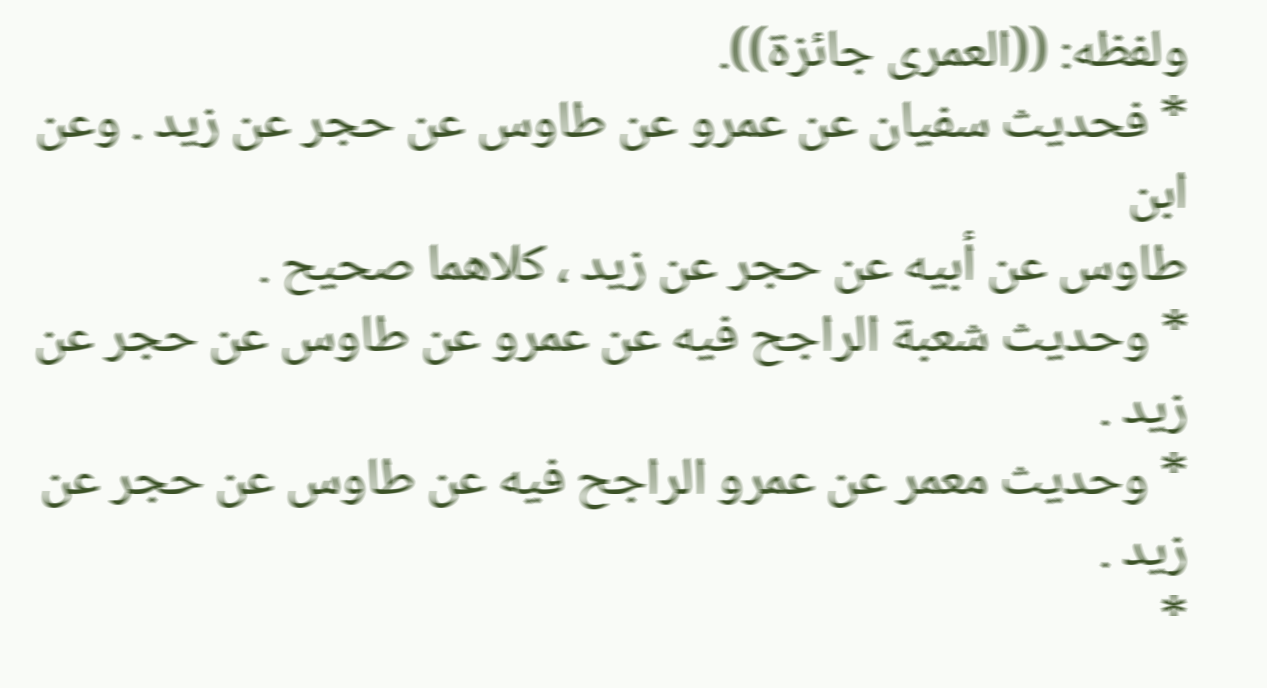ولفظه: ((العمرى جائزة)).
* فحديث سفيان عن عمرو عن طاوس عن حجر عن زيد . وعن ابن
طاوس عن أبيه عن حجر عن زيد ، كلاهما صحيح .
* وحديث شعبة الراجح فيه عن عمرو عن طاوس عن حجر عن زيد .
* وحديث معمر عن عمرو الراجح فيه عن طاوس عن حجر عن زيد .
*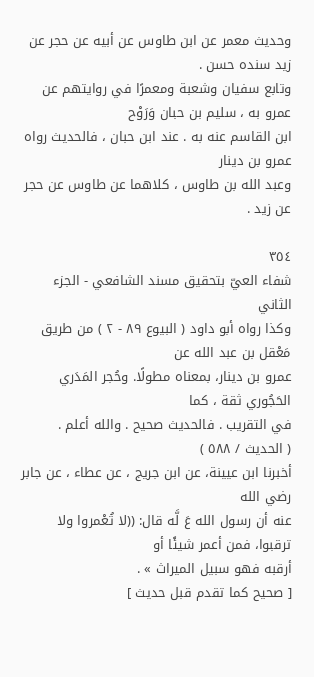وحديث معمر عن ابن طاوس عن أبيه عن حجر عن زید سنده حسن .
وتابع سفیان وشعبة ومعمرًا في روايتهم عن عمرو به ، سليم بن حبان وَرَوْح
ابن القاسم عنه به . عند ابن حبان ، فالحديث رواه عمرو بن دينار
وعبد الله بن طاوس ، كلاهما عن طاوس عن حجر عن زيد .

٣٥٤
شفاء العيّ بتحقيق مسند الشافعي - الجزء الثاني
وكذا رواه أبو داود ( البيوع ٨٩ - ٢ ) من طريق مَعْقل بن عبد الله عن
عمرو بن دينار، بمعناه مطولًا. وحُجر المَدَري الحَجُوري ثقة ، كما
في التقريب . فالحديث صحيح . والله أعلم .
( الحديث / ٥٨٨ )
أخبرنا ابن عيينة، عن ابن جريج ، عن عطاء ، عن جابر رضي الله
عنه أن رسول الله عَ لَّه قال: ((لا تُعْمروا ولا ترقبوا، فمن أعمر شيئًا أو
أرقبه فهو سبيل الميراث » .
[ صحيح كما تقدم قبل حديث ]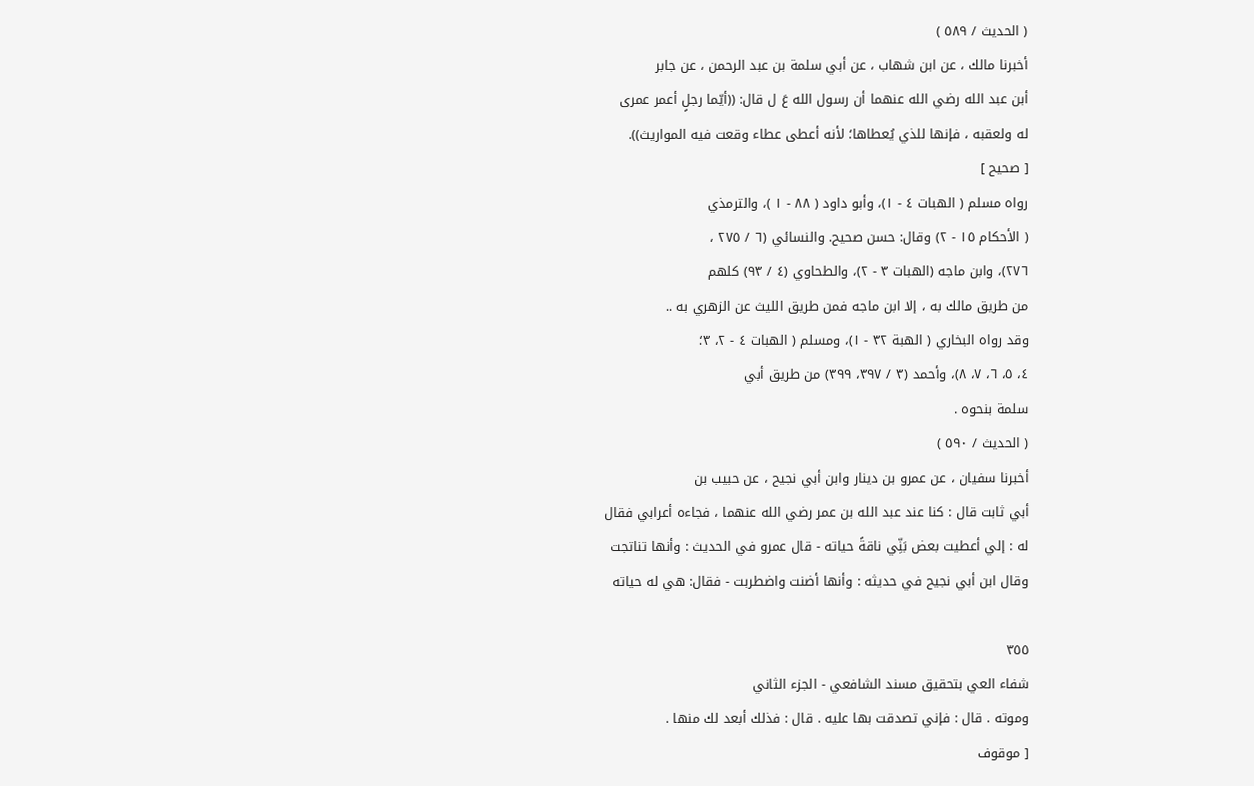( الحدیث / ٥٨٩ )
أخبرنا مالك ، عن ابن شهاب ، عن أبي سلمة بن عبد الرحمن ، عن جابر
أبن عبد الله رضي الله عنهما أن رسول الله عَ ل قال: ((أيّما رجلٍ أعمر عمرى
له ولعقبه ، فإنها للذي يُعطاها؛ لأنه أعطى عطاء وقعت فيه المواريث)).
[ صحيح ]
رواه مسلم ( الهبات ٤ - ١)، وأبو داود ( ٨٨ - ١ )، والترمذي
( الأحكام ١٥ - ٢) وقال: حسن صحيح. والنسائي (٦ / ٢٧٥ ،
٢٧٦)، وابن ماجه (الهبات ٣ - ٢)، والطحاوي (٤ / ٩٣) كلهم
من طريق مالك به ، إلا ابن ماجه فمن طريق الليث عن الزهري به ..
وقد رواه البخاري ( الهبة ٣٢ - ١)، ومسلم ( الهبات ٤ - ٢، ٣؛
٤، ٥، ٦، ٧، ٨)، وأحمد (٣ / ٣٩٧، ٣٩٩) من طريق أبي
سلمة بنحوه .
( الحديث / ٥٩٠ )
أخبرنا سفيان ، عن عمرو بن دينار وابن أبي نجيح ، عن حبيب بن
أبي ثابت قال : كنا عند عبد الله بن عمر رضي الله عنهما ، فجاءه أعرابي فقال
له : إلي أعطيت بعض بَنِّي ناقةً حياته - قال عمرو في الحديث : وأنها تناتجت
وقال ابن أبي نجيح في حديثه : وأنها أضنت واضطربت - فقال: هي له حياته

٣٥٥
شفاء العي بتحقيق مسند الشافعي - الجزء الثاني
وموته . قال : فإني تصدقت بها عليه . قال : فذلك أبعد لك منها .
[ موقوف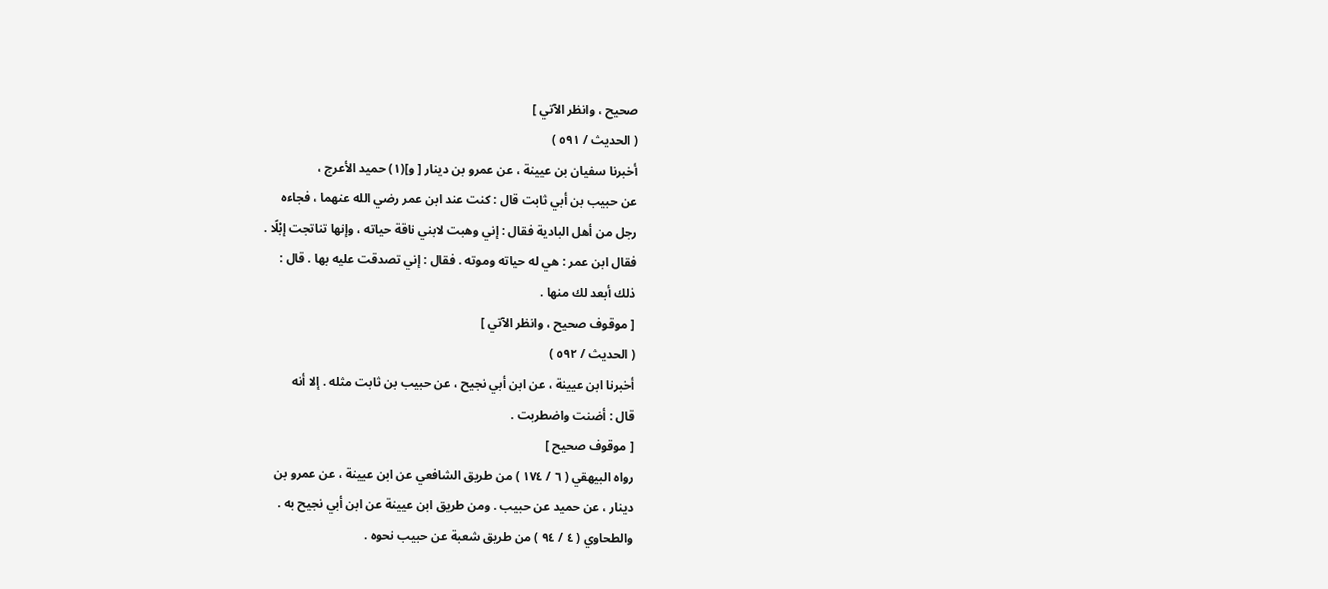صحيح ، وانظر الآتي ]
( الحديث / ٥٩١ )
أخبرنا سفيان بن عيينة ، عن عمرو بن دينار [ و](١) حميد الأعرج ،
عن حبيب بن أبي ثابت قال : كنت عند ابن عمر رضي الله عنهما ، فجاءه
رجل من أهل البادية فقال : إني وهبت لابني ناقة حياته ، وإنها تناتجت إبْلًا .
فقال ابن عمر : هي له حياته وموته . فقال : إني تصدقت عليه بها . قال :
ذلك أبعد لك منها .
[ موقوف صحيح ، وانظر الآتي ]
( الحديث / ٥٩٢ )
أخبرنا ابن عيينة ، عن ابن أبي نجيح ، عن حبيب بن ثابت مثله . إلا أنه
قال : أضنت واضطربت .
[ موقوف صحيح ]
رواه البيهقي ( ٦ / ١٧٤ ) من طريق الشافعي عن ابن عيينة ، عن عمرو بن
دينار ، عن حميد عن حبيب . ومن طريق ابن عيينة عن ابن أبي نجيح به .
والطحاوي ( ٤ / ٩٤ ) من طريق شعبة عن حبيب نحوه .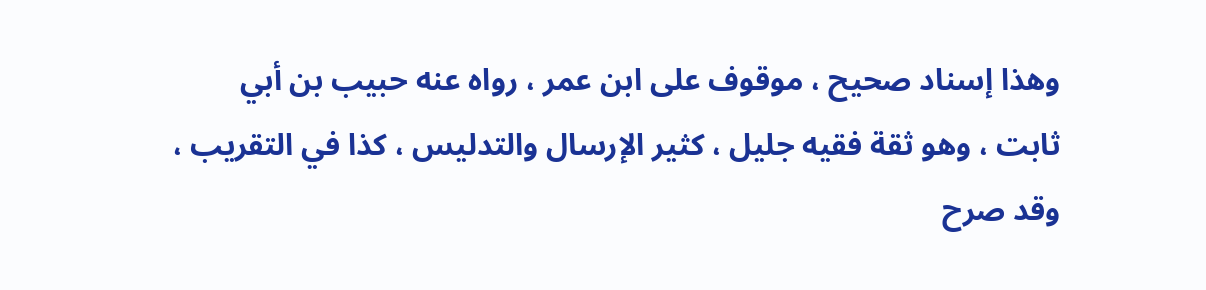وهذا إسناد صحيح ، موقوف على ابن عمر ، رواه عنه حبيب بن أبي
ثابت ، وهو ثقة فقيه جليل ، كثير الإرسال والتدليس ، كذا في التقريب ،
وقد صرح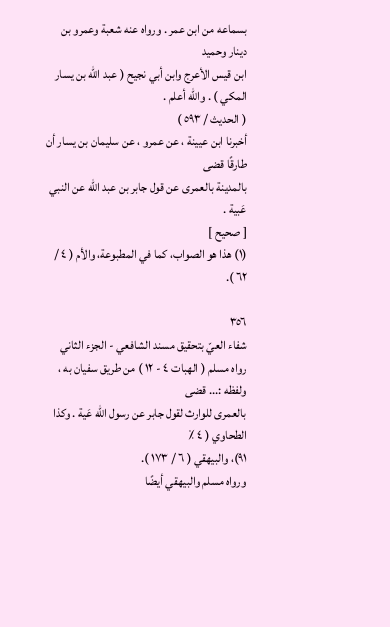بسماعه من ابن عمر . ورواه عنه شعبة وعمرو بن دينار وحميد
ابن قيس الأعرج وابن أبي نجيح ( عبد الله بن يسار المكي ) . والله أعلم .
( الحديث / ٥٩٣ )
أخبرنا ابن عيينة ، عن عمرو ، عن سليمان بن يسار أن طارقًا قضى
بالمدينة بالعمرى عن قول جابر بن عبد الله عن النبي عَبية .
[ صحيح ]
(١) هذا هو الصواب، كما في المطبوعة، والأم ( ٤ / ٦٢ ).

٣٥٦
شفاء العيّ بتحقيق مسند الشافعي - الجزء الثاني
رواه مسلم ( الهبات ٤ - ١٢ ) من طريق سفيان به ، ولفظه :... قضى
بالعمرى للوارث لقول جابر عن رسول الله عَية . وكذا الطحاوي ( ٤ ٪
٩١)، والبيهقي ( ٦ / ١٧٣ ).
ورواه مسلم والبيهقي أيضًا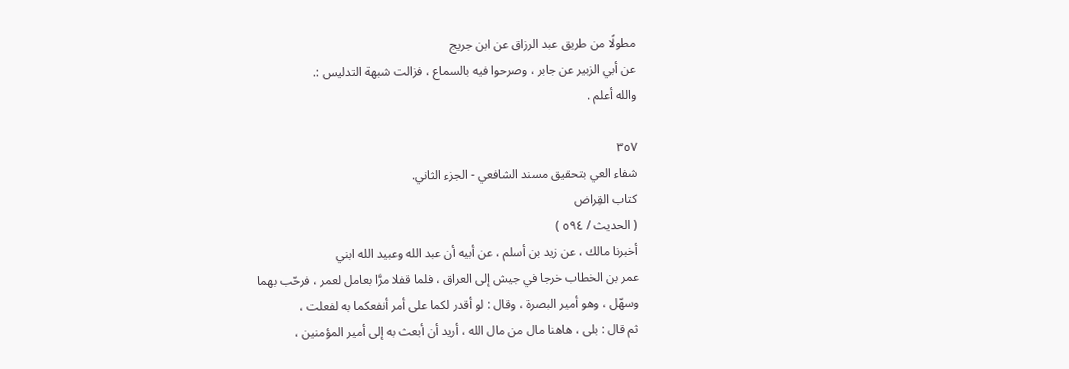مطولًا من طريق عبد الرزاق عن ابن جريج
عن أبي الزبير عن جابر ، وصرحوا فيه بالسماع ، فزالت شبهة التدليس :.
والله أعلم .

٣٥٧
شفاء العي بتحقيق مسند الشافعي - الجزء الثاني.
كتاب القِراض
( الحديث / ٥٩٤ )
أخبرنا مالك ، عن زيد بن أسلم ، عن أبيه أن عبد الله وعبيد الله ابني
عمر بن الخطاب خرجا في جيش إلى العراق ، فلما قفلا مرَّا بعامل لعمر ، فرحّب بهما
وسهّل ، وهو أمير البصرة ، وقال : لو أقدر لكما على أمر أنفعكما به لفعلت ،
ثم قال : بلى ، هاهنا مال من مال الله ، أريد أن أبعث به إلى أمير المؤمنين ،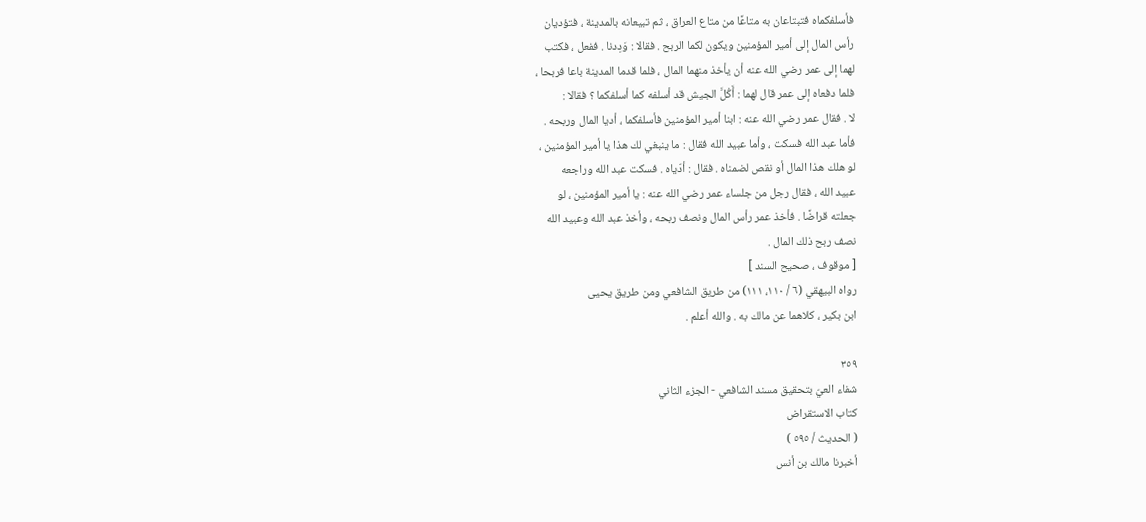فأسلفكماه فتبتاعان به متاعًا من متاع العراق ، ثم تبيعانه بالمدينة ، فتؤديان
رأس المال إلى أمير المؤمنين ويكون لكما الربح . فقالا : وَدِدنا . ففعل ، فكتب
لهما إلى عمر رضي الله عنه أن يأخذ منهما المال ، فلما قدما المدينة باعا فربحا ،
فلما دفعاه إلى عمر قال لهما : أَكُلَّ الجيش قد أسلفه كما أسلفكما ؟ فقالا :
لا . فقال عمر رضي الله عنه : ابنا أمير المؤمنين فأسلفكما ، أديا المال وربحه .
فأما عبد الله فسكت ، وأما عبيد الله فقال : ما ينبغي لك هذا يا أمير المؤمنين ،
لو هلك هذا المال أو نقص لضمناه . فقال : أدّياه . فسكت عبد الله وراجعه
عبيد الله ، فقال رجل من جلساء عمر رضي الله عنه : يا أمير المؤمنين ، لو
جعلته قراضًا . فأخذ عمر رأس المال ونصف ربحه ، وأخذ عبد الله وعبيد الله
نصف ربح ذلك المال .
[ موقوف ، صحيح السند ]
رواه البيهقي (٦ / ١١٠، ١١١) من طريق الشافعي ومن طريق يحيى
ابن بكير ، كلاهما عن مالك به . والله أعلم .

٣٥٩
شفاء العيّ بتحقيق مسند الشافعي - الجزء الثاني
كتاب الاستقراض
( الحديث / ٥٩٥ )
أخبرنا مالك بن أنس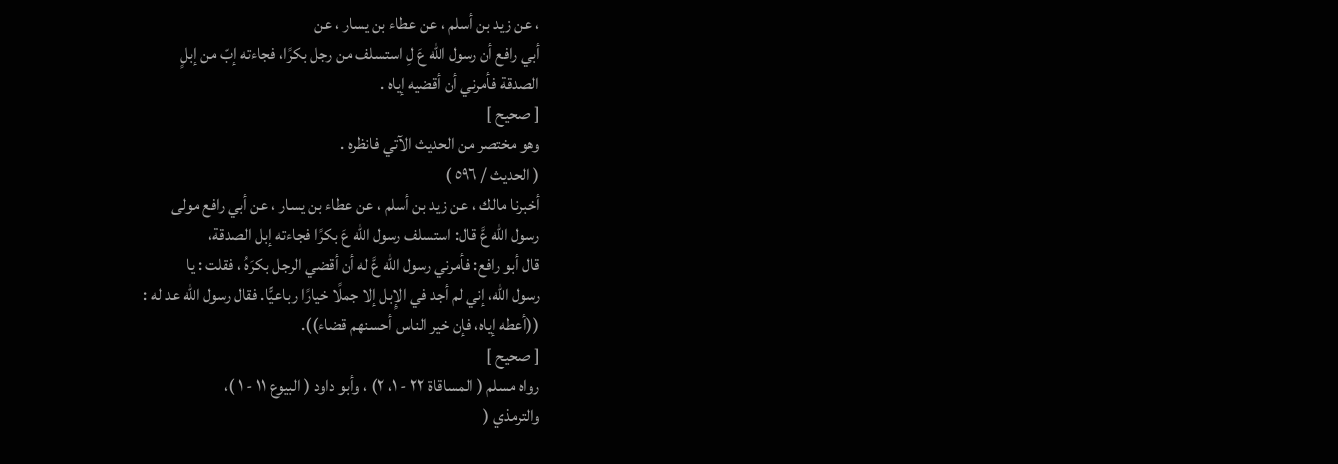، عن زيد بن أسلم ، عن عطاء بن يسار ، عن
أبي رافع أن رسول الله عَ لِ استسلف من رجل بكرًا، فجاءته إبّ من إبلٍ
الصدقة فأمرني أن أقضيه إياه .
[ صحيح ]
وهو مختصر من الحديث الآتي فانظره .
( الحديث / ٥٩٦ )
أخبرنا مالك ، عن زيد بن أسلم ، عن عطاء بن يسار ، عن أبي رافع مولى
رسول الله عَّ قال: استسلف رسول الله عَ بكرًا فجاءته إبل الصدقة،
قال أبو رافع: فأمرني رسول الله عَّ له أن أقضي الرجل بكرَهُ ، فقلت : يا
رسول الله، إني لم أجد في الإِبل إلا جملًا خيارًا رباعيًّا. فقال رسول الله عد له :
((أعطه إياه، فإن خير الناس أحسنهم قضاء)).
[ صحيح ]
رواه مسلم ( المساقاة ٢٢ - ١، ٢) ، وأبو داود ( البيوع ١١ - ١ )،
والترمذي (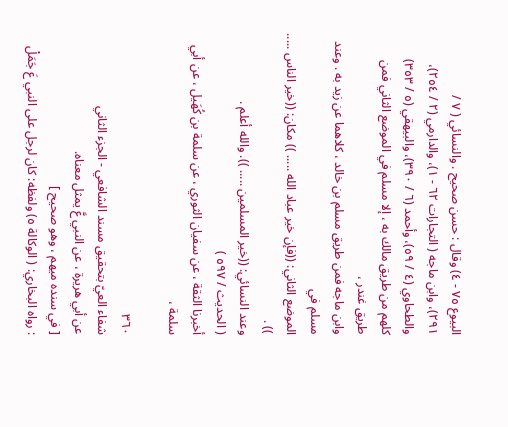البيوع ٧٥ - ٤) وقال : حسن صحيح . والنسائي ( ٧ /
٢٩١)، وابن ماجه ( التجارات ٦٢ - ١)، والدارمي (٢ / ٢٥٤)،
والطحاوي (٤ / ٥٩)، وأحمد (٦ / ٣٩٠)، والبيهقي (٥ / ٣٥٣)
كلهم من طريق مالك به ، إلا مسلم في الموضع الثاني فمن طريق غندر ،
وابن ماجه فمن طريق مسلم بن خالد ، كلاهما عن زيد به . وعند مسلم في
الموضع الثاني: ((فإن خير عباد الله ..... )) مكان: ((خير الناس ..... )) .
وعند النسائي: ((خير المسلمين ..... )). والله أعلم .
( الحديث / ٥٩٧ )
أخبرنا الثقة ، عن سفيان الثوري ، عن سلمة بن كُهَيل ، عن أبي سلمة ،

٣٦٠
شفاء العيّ بتحقيق مسند الشافعي - الجزء الثاني
عن أبي هريرة ، عن النبي عَّ يمثل معناه.
[ في سنده ميهم ، وهو صحيح ]
: رواه البخاري: ( الوكالة ٥) ولفظه: كان لرجل على النبي عَ جَمَلْ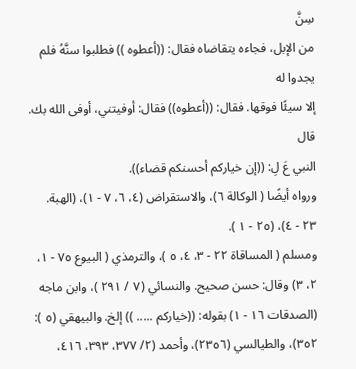سِنَّ
من الإبل، فجاءه يتقاضاه فقال: ((أعطوه )) فطلبوا سنَّهُ فلم يجدوا له
إلا سيئًا فوقها. فقال: ((أعطوه)) فقال: أوفيتني، أوفى الله بك. قال
النبي عَ لِ: ((إن خياركم أحسنكم قضاء)).
ورواه أيضًا ( الوكالة ٦)، والاستقراض (٤، ٦، ٧ - ١)، (الهبة.
٢٣ - ٤)، (٢٥ - ١ ).
ومسلم ( المساقاة ٢٢ - ٣، ٤، ٥ )، والترمذي ( البيوع ٧٥ - ١،
٢، ٣) وقال: حسن صحيح. والنسائي (٧ / ٢٩١ )، وابن ماجه
(الصدقات ١٦ - ١) بقوله: ((خياركم ..... )) إلخ. والبيهقي (٥ ):
٣٥٢)، والطيالسي (٢٣٥٦)، وأحمد (٢/ ٣٧٧، ٣٩٣، ٤١٦،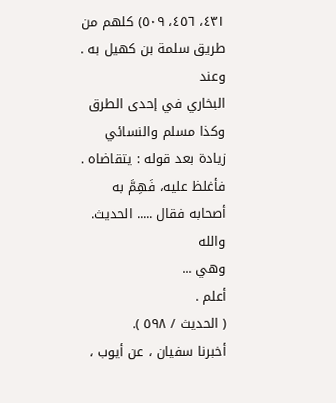٤٣١، ٤٥٦، ٥٠٩) كلهم من طريق سلمة بن كهيل به . وعند
البخاري في إحدى الطرق وكذا مسلم والنسائي زيادة بعد قوله : يتقاضاه .
فأغلظ عليه، فَهِمَّ به أصحابه فقال ..... الحديث. والله
وهي ...
أعلم .
( الحديث / ٥٩٨ ).
أخبرنا سفيان ، عن أيوب ،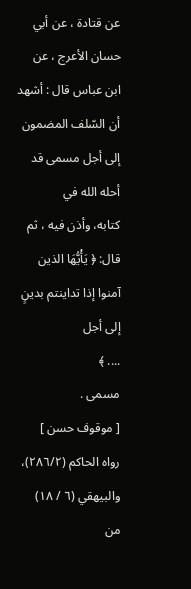عن قتادة ، عن أبي حسان الأعرج ، عن
ابن عباس قال : أشهد أن السّلف المضمون إلى أجل مسمى قد أحله الله في
كتابه، وأذن فيه ، ثم قال: ﴿ يَأْيُّهَا الذين آمنوا إذا تداينتم بدينٍ إلى أجل
.... ﴾
مسمى .
[ موقوف حسن ]
رواه الحاكم (٢٨٦/٢)، والبيهقي (٦ / ١٨) من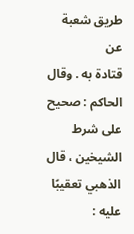طريق شعبة عن
قتادة به . وقال الحاكم : صحيح على شرط الشيخين ، قال الذهبي تعقيبًا
عليه :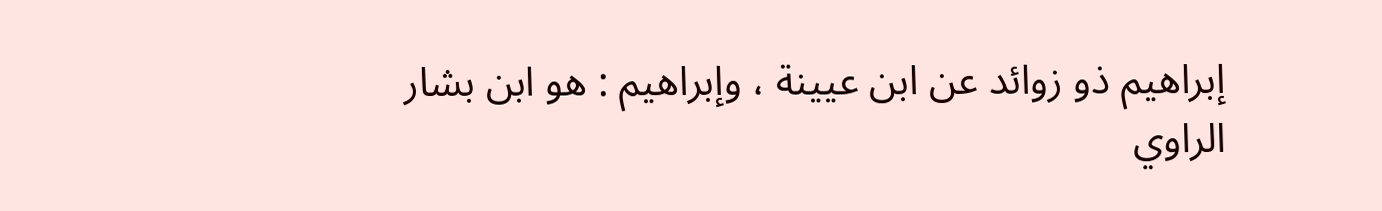إبراهيم ذو زوائد عن ابن عيينة ، وإبراهيم : هو ابن بشار الراوي